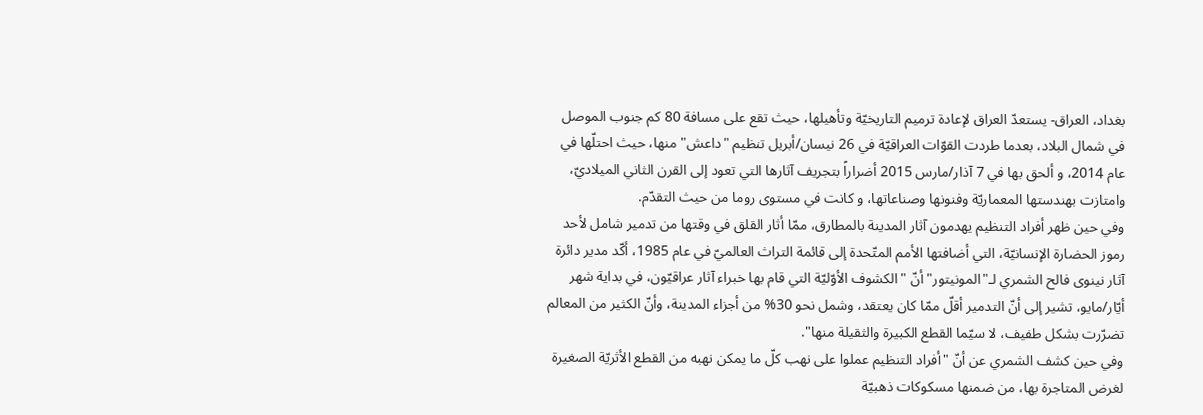بغداد، العراق- يستعدّ العراق لإعادة ترميم التاريخيّة وتأهيلها، حيث تقع على مسافة 80 كم جنوب الموصل في شمال البلاد، بعدما طردت القوّات العراقيّة في 26 نيسان/أبريل تنظيم "داعش" منها، حيث احتلّها في عام 2014، و ألحق بها في 7 آذار/مارس 2015 أضراراً بتجريف آثارها التي تعود إلى القرن الثاني الميلاديّ، وامتازت بهندستها المعماريّة وفنونها وصناعاتها، و كانت في مستوى روما من حيث التقدّم.
وفي حين ظهر أفراد التنظيم يهدمون آثار المدينة بالمطارق، ممّا أثار القلق في وقتها من تدمير شامل لأحد رموز الحضارة الإنسانيّة، التي أضافتها الأمم المتّحدة إلى قائمة التراث العالميّ في عام 1985، أكّد مدير دائرة آثار نينوى فالح الشمري لـ"المونيتور" أنّ "الكشوف الأوّليّة التي قام بها خبراء آثار عراقيّون، في بداية شهر أيّار/مايو، تشير إلى أنّ التدمير أقلّ ممّا كان يعتقد، وشمل نحو 30% من أجزاء المدينة، وأنّ الكثير من المعالم تضرّرت بشكل طفيف، لا سيّما القطع الكبيرة والثقيلة منها".
وفي حين كشف الشمري عن أنّ "أفراد التنظيم عملوا على نهب كلّ ما يمكن نهبه من القطع الأثريّة الصغيرة لغرض المتاجرة بها، من ضمنها مسكوكات ذهبيّة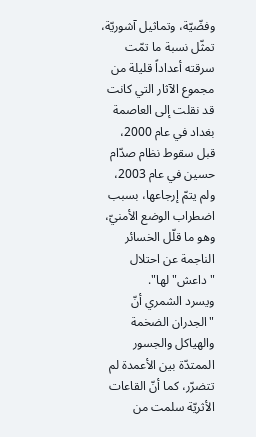وفضّيّة، وتماثيل آشوريّة، تمثّل نسبة ما تمّت سرقته أعداداً قليلة من مجموع الآثار التي كانت قد نقلت إلى العاصمة بغداد في عام 2000، قبل سقوط نظام صدّام حسين في عام 2003، ولم يتمّ إرجاعها، بسبب اضطراب الوضع الأمنيّ، وهو ما قلّل الخسائر الناجمة عن احتلال "داعش" لها".
ويسرد الشمري أنّ "الجدران الضخمة والهياكل والجسور الممتدّة بين الأعمدة لم تتضرّر، كما أنّ القاعات الأثريّة سلمت من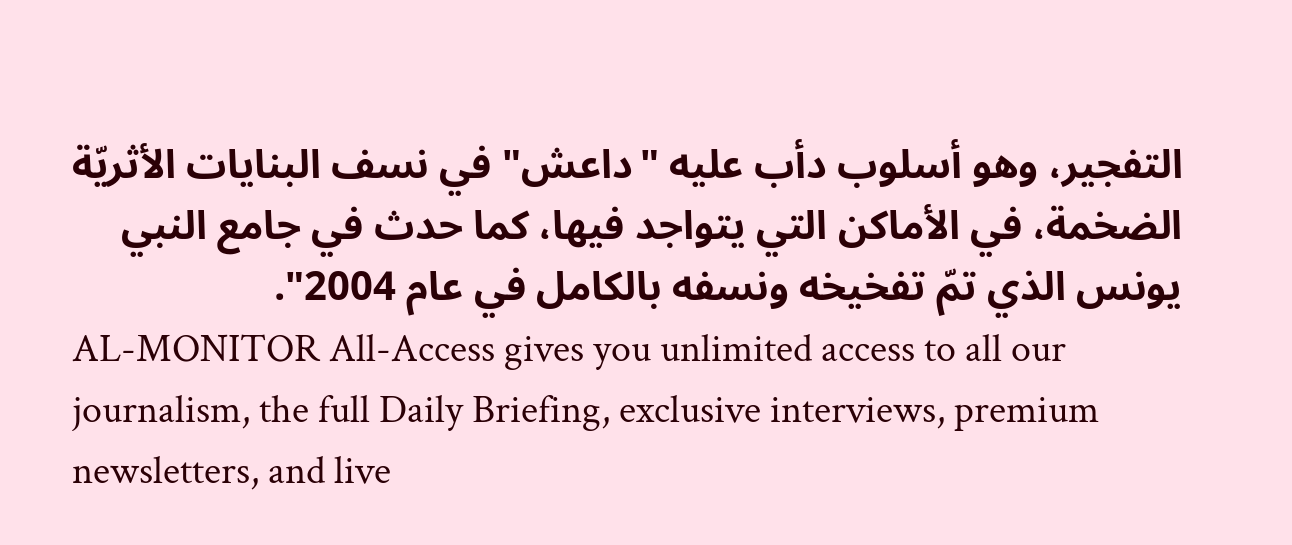التفجير، وهو أسلوب دأب عليه "داعش" في نسف البنايات الأثريّة الضخمة، في الأماكن التي يتواجد فيها، كما حدث في جامع النبي يونس الذي تمّ تفخيخه ونسفه بالكامل في عام 2004".
AL-MONITOR All-Access gives you unlimited access to all our journalism, the full Daily Briefing, exclusive interviews, premium newsletters, and live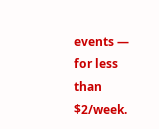events — for less than $2/week.